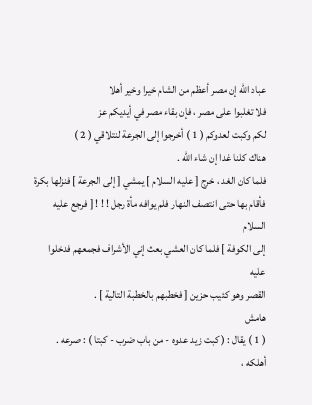عباد الله إن مصر أعظم من الشام خيرا وخير أهلا
فلا تغلبوا على مصر ، فإن بقاء مصر في أيديكم عز
لكم وكبت لعدوكم ( 1 ) أخرجوا إلى الجرعة لنتلاقي ( 2 )
هناك كلنا غدا إن شاء الله .
فلما كان الغد ، خرج [ عليه السلام ] يمشي [ إلى الجرعة ] فنزلها بكرة
فأقام بها حتى انتصف النهار فلم يوافه مأة رجل ! ! ! [ فرجع عليه السلام
إلى الكوفة ] فلما كان العشي بعث إني الأشراف فجمعهم فدخلوا عليه
القصر وهو كئيب حزين [ فخطبهم بالخطبة التالية ] .
هامش
( 1 ) يقال : ( كبت زيد عدوه - من باب ضرب - كبتا ) : صرعه .
أهلكه ،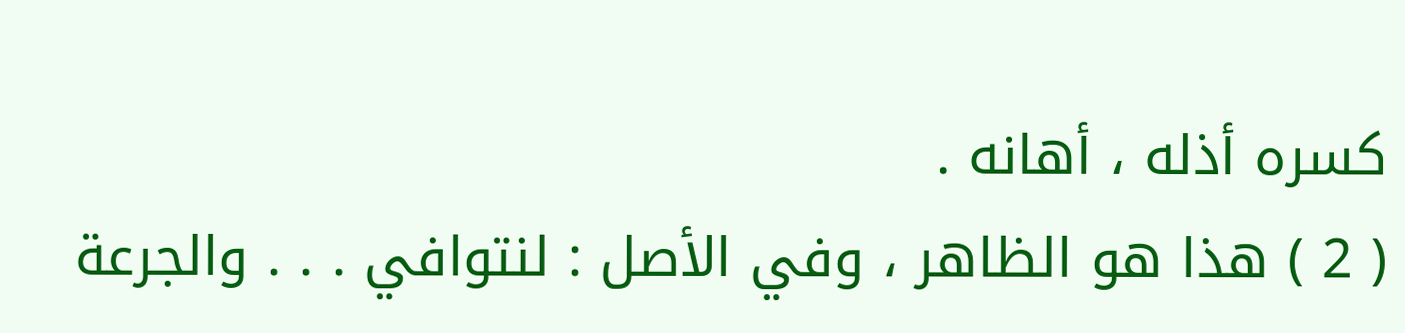كسره أذله ، أهانه .
( 2 ) هذا هو الظاهر ، وفي الأصل : لنتوافي . . . والجرعة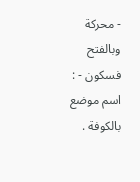- محركة
وبالفتح فسكون - : اسم موضع بالكوفة .